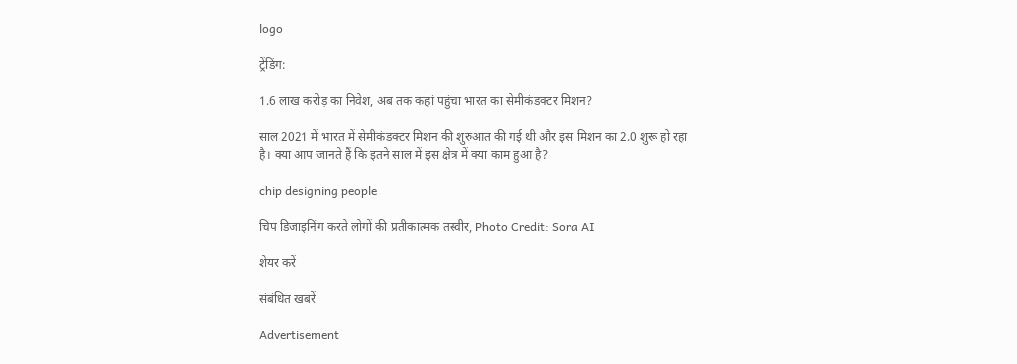logo

ट्रेंडिंग:

1.6 लाख करोड़ का निवेश, अब तक कहां पहुंचा भारत का सेमीकंडक्टर मिशन?

साल 2021 में भारत में सेमीकंडक्टर मिशन की शुरुआत की गई थी और इस मिशन का 2.0 शुरू हो रहा है। क्या आप जानते हैं कि इतने साल में इस क्षेत्र में क्या काम हुआ है?

chip designing people

चिप डिजाइनिंग करते लोगों की प्रतीकात्मक तस्वीर, Photo Credit: Sora AI

शेयर करें

संबंधित खबरें

Advertisement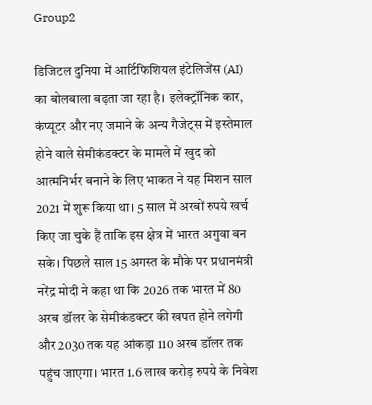Group2

डिजिटल दुनिया में आर्टिफिशियल इंटेलिजेंस (AI) का बोलबाला बढ़ता जा रहा है। इलेक्ट्रॉनिक कार, कंप्यूटर और नए जमाने के अन्य गैजेट्स में इस्तेमाल होने वाले सेमीकंडक्टर के मामले में खुद को आत्मनिर्भर बनाने के लिए भाकत ने यह मिशन साल 2021 में शुरू किया था। 5 साल में अरबों रुपये खर्च किए जा चुके हैं ताकि इस क्षेत्र में भारत अगुवा बन सके। पिछले साल 15 अगस्त के मौके पर प्रधानमंत्री नरेंद्र मोदी ने कहा था कि 2026 तक भारत में 80 अरब डॉलर के सेमीकंडक्टर की खपत होने लगेगी और 2030 तक यह आंकड़ा 110 अरब डॉलर तक पहुंच जाएगा। भारत 1.6 लाख करोड़ रुपये के निवेश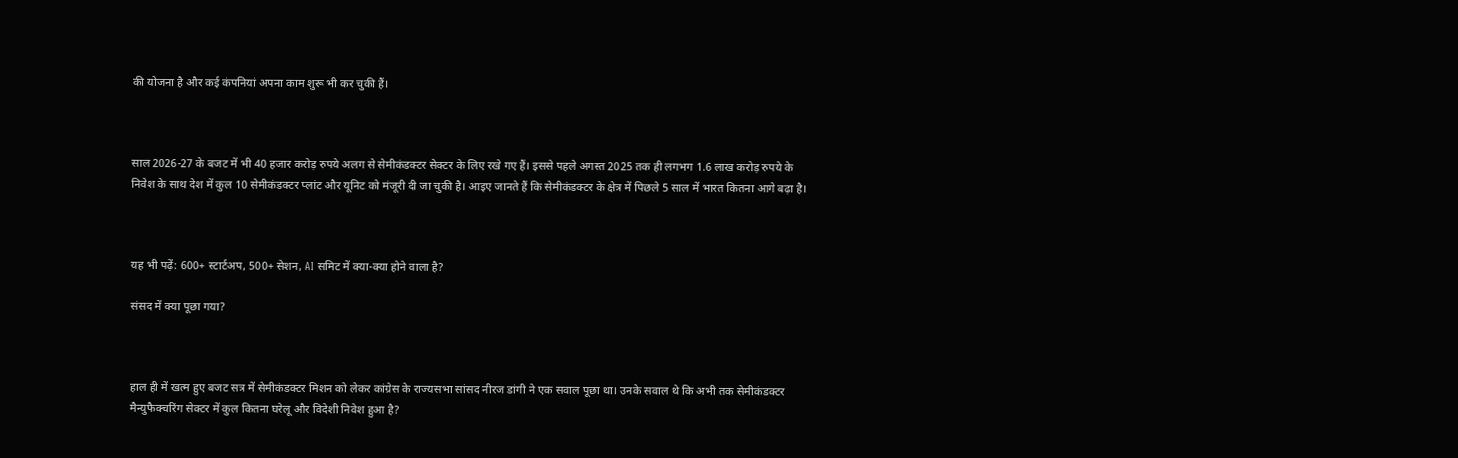की योजना है और कई कंपनियां अपना काम शुरू भी कर चुकी हैं।



साल 2026-27 के बजट में भी 40 हजार करोड़ रुपये अलग से सेमीकंडक्टर सेक्टर के लिए रखे गए हैं। इससे पहले अगस्त 2025 तक ही लगभग 1.6 लाख करोड़ रुपये के निवेश के साथ देश में कुल 10 सेमीकंडक्टर प्लांट और यूनिट को मंजूरी दी जा चुकी है। आइए जानते हैं कि सेमीकंडक्टर के क्षेत्र में पिछले 5 साल में भारत कितना आगे बढ़ा है।



यह भी पढ़ें: 600+ स्टार्टअप, 500+ सेशन, AI समिट में क्या-क्या होने वाला है?

संसद में क्या पूछा गया?



हाल ही में खत्म हुए बजट सत्र में सेमीकंडक्टर मिशन को लेकर कांग्रेस के राज्यसभा सांसद नीरज डांगी ने एक सवाल पूछा था। उनके सवाल थे कि अभी तक सेमीकंडक्टर मैन्युफैक्चरिंग सेक्टर में कुल कितना घरेलू और विदेशी निवेश हुआ है?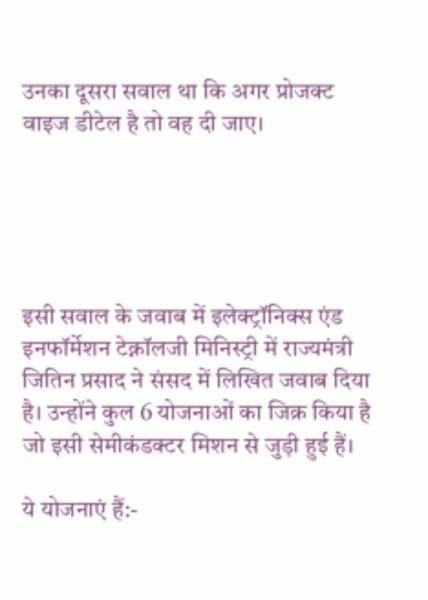उनका दूसरा सवाल था कि अगर प्रोजक्ट वाइज डीटेल है तो वह दी जाए।





इसी सवाल के जवाब में इलेक्ट्रॉनिक्स एंड इनफॉर्मेशन टेक्नॉलजी मिनिस्ट्री में राज्यमंत्री जितिन प्रसाद ने संसद में लिखित जवाब दिया है। उन्होंने कुल 6 योजनाओं का जिक्र किया है जो इसी सेमीकंडक्टर मिशन से जुड़ी हुई हैं।

ये योजनाएं हैं:-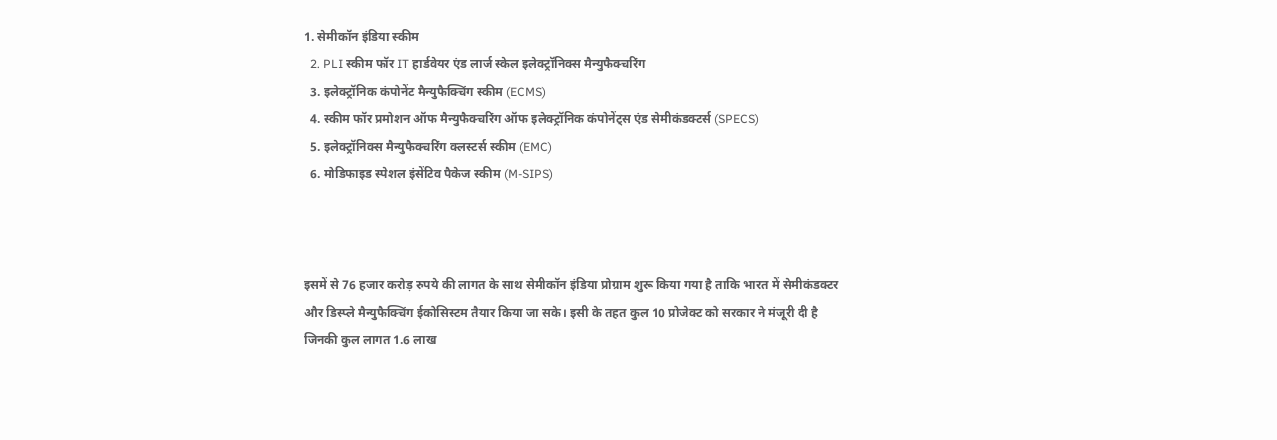1. सेमीकॉन इंडिया स्कीम
  2. PLI स्कीम फॉर IT हार्डवेयर एंड लार्ज स्केल इलेक्ट्रॉनिक्स मैन्युफैक्चरिंग
  3. इलेक्ट्रॉनिक कंपोनेंट मैन्युफैक्चिंग स्कीम (ECMS)
  4. स्कीम फॉर प्रमोशन ऑफ मैन्युफैक्चरिंग ऑफ इलेक्ट्रॉनिक कंपोनेंट्स एंड सेमीकंडक्टर्स (SPECS)
  5. इलेक्ट्रॉनिक्स मैन्युफैक्चरिंग क्लस्टर्स स्कीम (EMC)
  6. मोडिफाइड स्पेशल इंसेंटिव पैकेज स्कीम (M-SIPS)



इसमें से 76 हजार करोड़ रुपये की लागत के साथ सेमीकॉन इंडिया प्रोग्राम शुरू किया गया है ताकि भारत में सेमीकंडक्टर और डिस्प्ले मैन्युफैक्चिंग ईकोसिस्टम तैयार किया जा सके। इसी के तहत कुल 10 प्रोजेक्ट को सरकार ने मंजूरी दी है जिनकी कुल लागत 1.6 लाख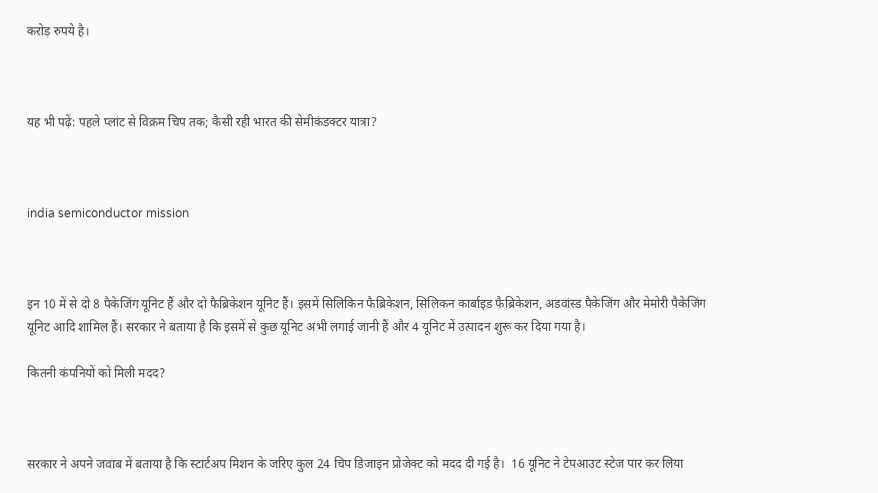करोड़ रुपये है।



यह भी पढ़ें: पहले प्लांट से विक्रम चिप तक; कैसी रही भारत की सेमीकंडक्टर यात्रा?



india semiconductor mission



इन 10 में से दो 8 पैकेजिंग यूनिट हैं और दो फैब्रिकेशन यूनिट हैं। इसमें सिलिकिन फैब्रिकेशन, सिलिकन कार्बाइड फैब्रिकेशन, अडवांस्ड पैकेजिंग और मेमोरी पैकेजिंग यूनिट आदि शामिल हैं। सरकार ने बताया है कि इसमें से कुछ यूनिट अभी लगाई जानी हैं और 4 यूनिट में उत्पादन शुरू कर दिया गया है।

कितनी कंपनियों को मिली मदद?



सरकार ने अपने जवाब में बताया है कि स्टार्टअप मिशन के जरिए कुल 24 चिप डिजाइन प्रोजेक्ट को मदद दी गई है।  16 यूनिट ने टेपआउट स्टेज पार कर लिया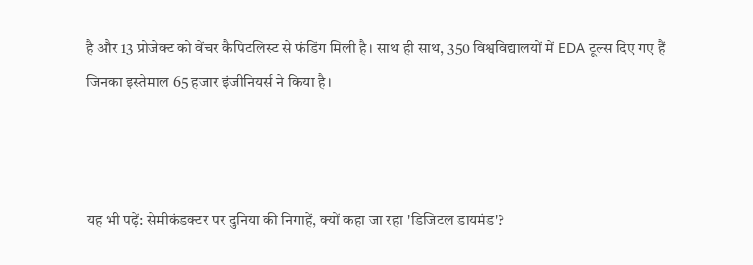है और 13 प्रोजेक्ट को वेंचर कैपिटलिस्ट से फंडिंग मिली है। साथ ही साथ, 350 विश्वविद्यालयों में EDA टूल्स दिए गए हैं जिनका इस्तेमाल 65 हजार इंजीनियर्स ने किया है।



यह भी पढ़ें: सेमीकंडक्टर पर दुनिया की निगाहें, क्यों कहा जा रहा 'डिजिटल डायमंड'?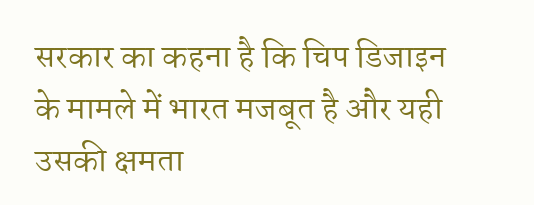सरकार का कहना है कि चिप डिजाइन के मामले में भारत मजबूत है और यही उसकी क्षमता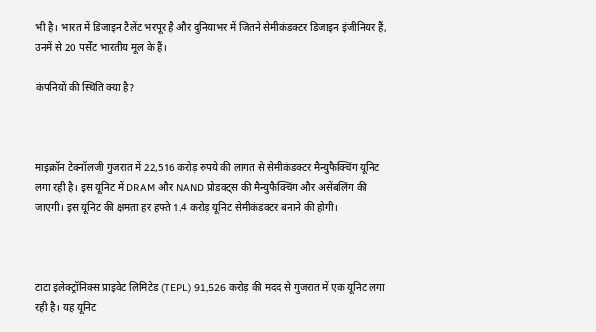भी है। भारत में डिजाइन टैलेंट भरपूर है और दुनियाभर में जितने सेमीकंडक्टर डिजाइन इंजीनियर हैं, उनमें से 20 पर्सेंट भारतीय मूल के हैं।

कंपनियों की स्थिति क्या है?



माइक्रॉन टेक्नॉलजी गुजरात में 22,516 करोड़ रुपये की लागत से सेमीकंडक्टर मैन्युफैक्चिंग यूनिट लगा रही है। इस यूनिट में DRAM और NAND प्रोडक्ट्स की मैन्युफैक्चिंग और असेंबलिंग की जाएगी। इस यूनिट की क्षमता हर हफ्ते 1.4 करोड़ यूनिट सेमीकंडक्टर बनाने की होगी।



टाटा इलेक्ट्रॉनिक्स प्राइवेट लिमिटेड (TEPL) 91,526 करोड़ की मदद से गुजरात में एक यूनिट लगा रही है। यह यूनिट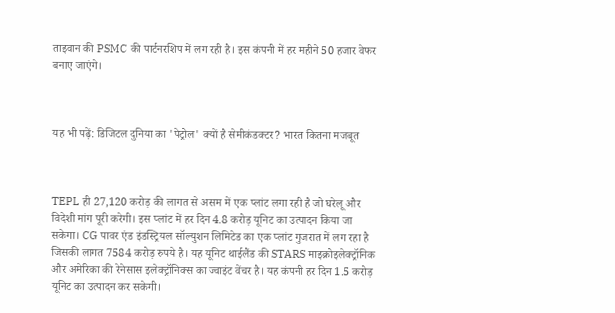ताइवान की PSMC की पार्टनरशिप में लग रही है। इस कंपनी में हर महीने 50 हजार वेफर बनाए जाएंगे।



यह भी पढ़ें: डिजिटल दुनिया का 'पेट्रोल' क्यों है सेमीकंडक्टर? भारत कितना मजबूत



TEPL ही 27,120 करोड़ की लागत से असम में एक प्लांट लगा रही है जो घरेलू और विदेशी मांग पूरी करेगी। इस प्लांट में हर दिन 4.8 करोड़ यूनिट का उत्पादन किया जा सकेगा। CG पावर एंड इंडस्ट्रियल सॉल्युशन लिमिटेड का एक प्लांट गुजरात में लग रहा है जिसकी लागत 7584 करोड़ रुपये है। यह यूनिट थाईलैंड की STARS माइक्रोइलेक्ट्रॉनिक और अमेरिका की रेनेसास इलेक्ट्रॉनिक्स का ज्वाइंट वेंचर है। यह कंपनी हर दिन 1.5 करोड़ यूनिट का उत्पादन कर सकेगी।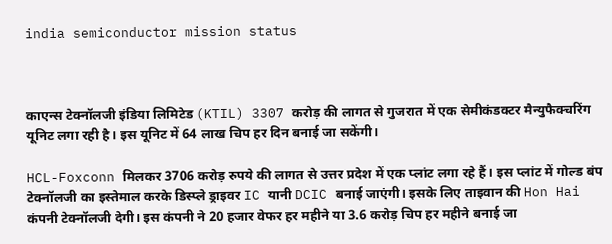india semiconductor mission status



काएन्स टेक्नॉलजी इंडिया लिमिटेड (KTIL) 3307 करोड़ की लागत से गुजरात में एक सेमीकंडक्टर मैन्युफैक्चरिंग यूनिट लगा रही है। इस यूनिट में 64 लाख चिप हर दिन बनाई जा सकेंगी।

HCL-Foxconn मिलकर 3706 करोड़ रुपये की लागत से उत्तर प्रदेश में एक प्लांट लगा रहे हैं। इस प्लांट में गोल्ड बंप टेक्नॉलजी का इस्तेमाल करके डिस्प्ले ड्राइवर IC यानी DCIC बनाई जाएंगी। इसके लिए ताइवान की Hon Hai कंपनी टेक्नॉलजी देगी। इस कंपनी ने 20 हजार वेफर हर महीने या 3.6 करोड़ चिप हर महीने बनाई जा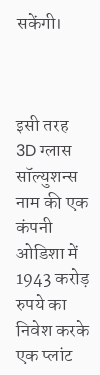सकेंगी।



इसी तरह 3D ग्लास सॉल्युशन्स नाम की एक कंपनी ओडिशा में 1943 करोड़ रुपये का निवेश करके एक प्लांट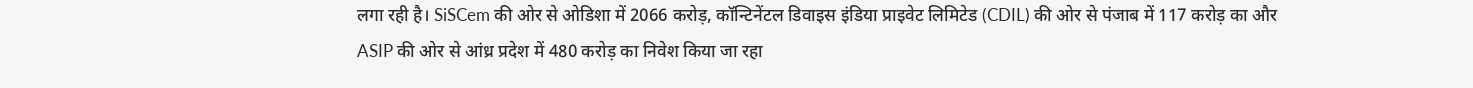लगा रही है। SiSCem की ओर से ओडिशा में 2066 करोड़, कॉन्टिनेंटल डिवाइस इंडिया प्राइवेट लिमिटेड (CDIL) की ओर से पंजाब में 117 करोड़ का और ASIP की ओर से आंध्र प्रदेश में 480 करोड़ का निवेश किया जा रहा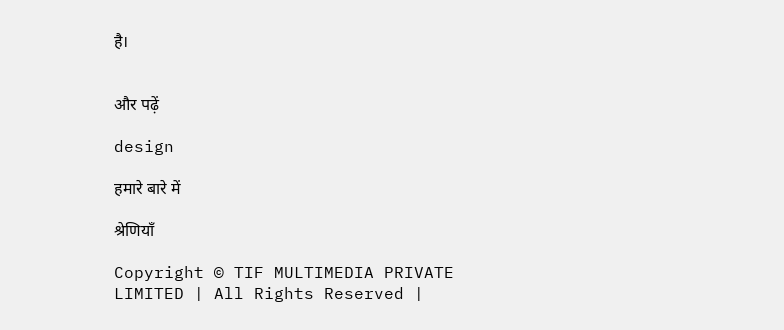है।


और पढ़ें

design

हमारे बारे में

श्रेणियाँ

Copyright © TIF MULTIMEDIA PRIVATE LIMITED | All Rights Reserved |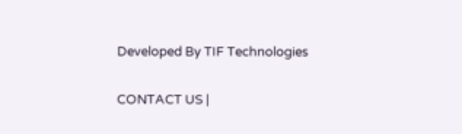Developed By TIF Technologies

CONTACT US |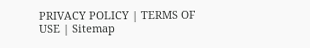PRIVACY POLICY | TERMS OF USE | Sitemap